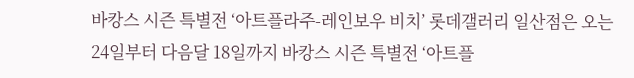바캉스 시즌 특별전 ‘아트플라주-레인보우 비치’ 롯데갤러리 일산점은 오는 24일부터 다음달 18일까지 바캉스 시즌 특별전 ‘아트플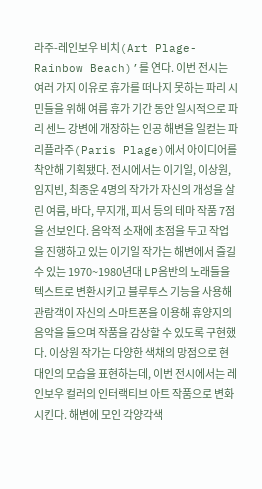라주-레인보우 비치(Art Plage-Rainbow Beach)’를 연다. 이번 전시는 여러 가지 이유로 휴가를 떠나지 못하는 파리 시민들을 위해 여름 휴가 기간 동안 일시적으로 파리 센느 강변에 개장하는 인공 해변을 일컫는 파리플라주(Paris Plage)에서 아이디어를 착안해 기획됐다. 전시에서는 이기일, 이상원, 임지빈, 최종운 4명의 작가가 자신의 개성을 살린 여름, 바다, 무지개, 피서 등의 테마 작품 7점을 선보인다. 음악적 소재에 초점을 두고 작업을 진행하고 있는 이기일 작가는 해변에서 즐길 수 있는 1970~1980년대 LP음반의 노래들을 텍스트로 변환시키고 블루투스 기능을 사용해 관람객이 자신의 스마트폰을 이용해 휴양지의 음악을 들으며 작품을 감상할 수 있도록 구현했다. 이상원 작가는 다양한 색채의 망점으로 현대인의 모습을 표현하는데, 이번 전시에서는 레인보우 컬러의 인터랙티브 아트 작품으로 변화시킨다. 해변에 모인 각양각색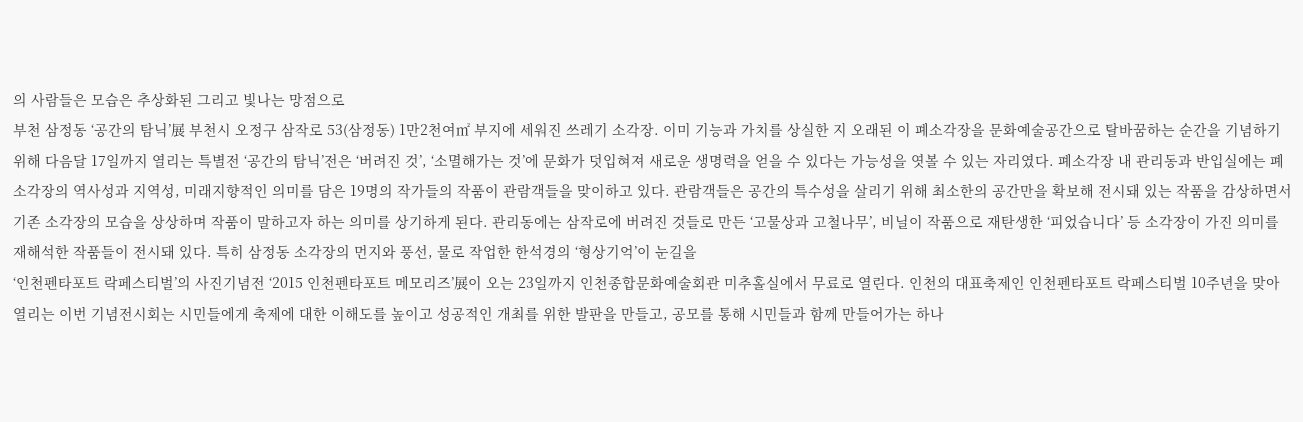의 사람들은 모습은 추상화된 그리고 빛나는 망점으로
부천 삼정동 ‘공간의 탐닉’展 부천시 오정구 삼작로 53(삼정동) 1만2천여㎡ 부지에 세워진 쓰레기 소각장. 이미 기능과 가치를 상실한 지 오래된 이 폐소각장을 문화예술공간으로 탈바꿈하는 순간을 기념하기 위해 다음달 17일까지 열리는 특별전 ‘공간의 탐닉’전은 ‘버려진 것’, ‘소멸해가는 것’에 문화가 덧입혀져 새로운 생명력을 얻을 수 있다는 가능성을 엿볼 수 있는 자리였다. 폐소각장 내 관리동과 반입실에는 폐소각장의 역사성과 지역성, 미래지향적인 의미를 담은 19명의 작가들의 작품이 관람객들을 맞이하고 있다. 관람객들은 공간의 특수성을 살리기 위해 최소한의 공간만을 확보해 전시돼 있는 작품을 감상하면서 기존 소각장의 모습을 상상하며 작품이 말하고자 하는 의미를 상기하게 된다. 관리동에는 삼작로에 버려진 것들로 만든 ‘고물상과 고철나무’, 비닐이 작품으로 재탄생한 ‘피었습니다’ 등 소각장이 가진 의미를 재해석한 작품들이 전시돼 있다. 특히 삼정동 소각장의 먼지와 풍선, 물로 작업한 한석경의 ‘형상기억’이 눈길을
‘인천펜타포트 락페스티벌’의 사진기념전 ‘2015 인천펜타포트 메모리즈’展이 오는 23일까지 인천종합문화예술회관 미추홀실에서 무료로 열린다. 인천의 대표축제인 인천펜타포트 락페스티벌 10주년을 맞아 열리는 이번 기념전시회는 시민들에게 축제에 대한 이해도를 높이고 성공적인 개최를 위한 발판을 만들고, 공모를 통해 시민들과 함께 만들어가는 하나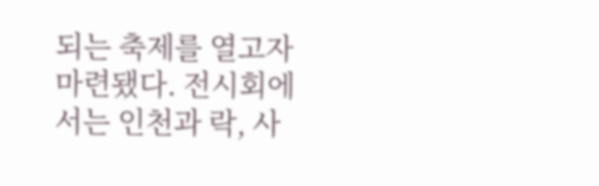되는 축제를 열고자 마련됐다. 전시회에서는 인천과 락, 사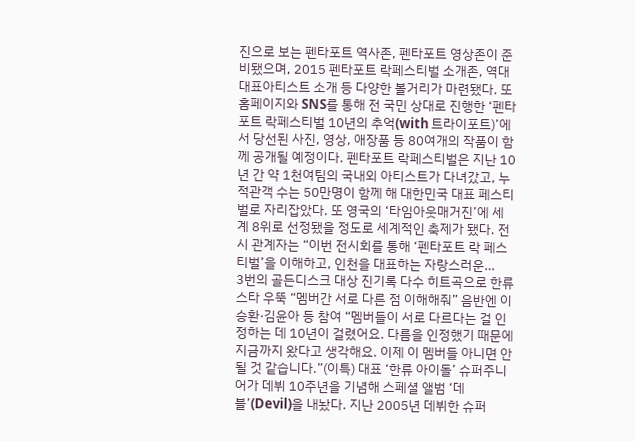진으로 보는 펜타포트 역사존, 펜타포트 영상존이 준비됐으며, 2015 펜타포트 락페스티벌 소개존, 역대 대표아티스트 소개 등 다양한 볼거리가 마련됐다. 또 홈페이지와 SNS를 통해 전 국민 상대로 진행한 ‘펜타포트 락페스티벌 10년의 추억(with 트라이포트)’에서 당선된 사진, 영상, 애장품 등 80여개의 작품이 함께 공개될 예정이다. 펜타포트 락페스티벌은 지난 10년 간 약 1천여팀의 국내외 아티스트가 다녀갔고, 누적관객 수는 50만명이 함께 해 대한민국 대표 페스티벌로 자리잡았다. 또 영국의 ‘타임아웃매거진’에 세계 8위로 선정됐을 정도로 세계적인 축제가 됐다. 전시 관계자는 “이번 전시회를 통해 ‘펜타포트 락 페스티벌’을 이해하고, 인천을 대표하는 자랑스러운…
3번의 골든디스크 대상 진기록 다수 히트곡으로 한류 스타 우뚝 “멤버간 서로 다른 점 이해해줘” 음반엔 이승환·김윤아 등 참여 “멤버들이 서로 다르다는 걸 인정하는 데 10년이 걸렸어요. 다름을 인정했기 때문에 지금까지 왔다고 생각해요. 이제 이 멤버들 아니면 안 될 것 같습니다.”(이특) 대표 ‘한류 아이돌’ 슈퍼주니어가 데뷔 10주년을 기념해 스페셜 앨범 ‘데블’(Devil)을 내놨다. 지난 2005년 데뷔한 슈퍼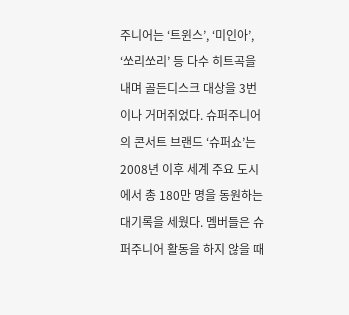주니어는 ‘트윈스’, ‘미인아’, ‘쏘리쏘리’ 등 다수 히트곡을 내며 골든디스크 대상을 3번이나 거머쥐었다. 슈퍼주니어의 콘서트 브랜드 ‘슈퍼쇼’는 2008년 이후 세계 주요 도시에서 총 180만 명을 동원하는 대기록을 세웠다. 멤버들은 슈퍼주니어 활동을 하지 않을 때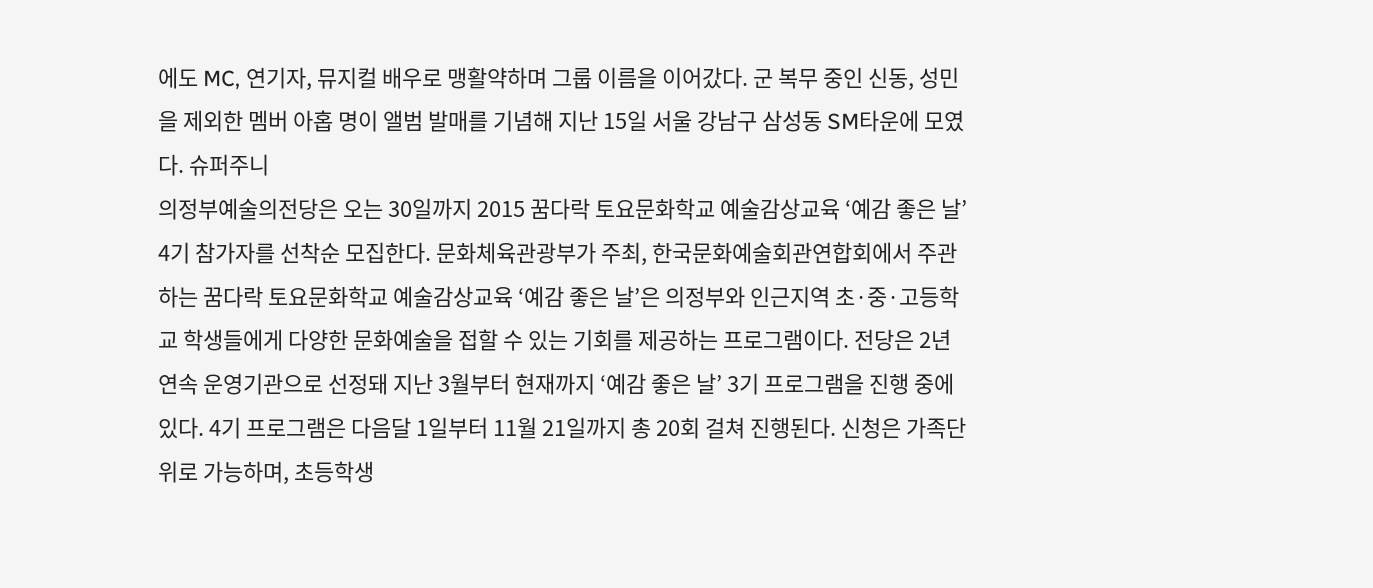에도 MC, 연기자, 뮤지컬 배우로 맹활약하며 그룹 이름을 이어갔다. 군 복무 중인 신동, 성민을 제외한 멤버 아홉 명이 앨범 발매를 기념해 지난 15일 서울 강남구 삼성동 SM타운에 모였다. 슈퍼주니
의정부예술의전당은 오는 30일까지 2015 꿈다락 토요문화학교 예술감상교육 ‘예감 좋은 날’ 4기 참가자를 선착순 모집한다. 문화체육관광부가 주최, 한국문화예술회관연합회에서 주관하는 꿈다락 토요문화학교 예술감상교육 ‘예감 좋은 날’은 의정부와 인근지역 초·중·고등학교 학생들에게 다양한 문화예술을 접할 수 있는 기회를 제공하는 프로그램이다. 전당은 2년 연속 운영기관으로 선정돼 지난 3월부터 현재까지 ‘예감 좋은 날’ 3기 프로그램을 진행 중에 있다. 4기 프로그램은 다음달 1일부터 11월 21일까지 총 20회 걸쳐 진행된다. 신청은 가족단위로 가능하며, 초등학생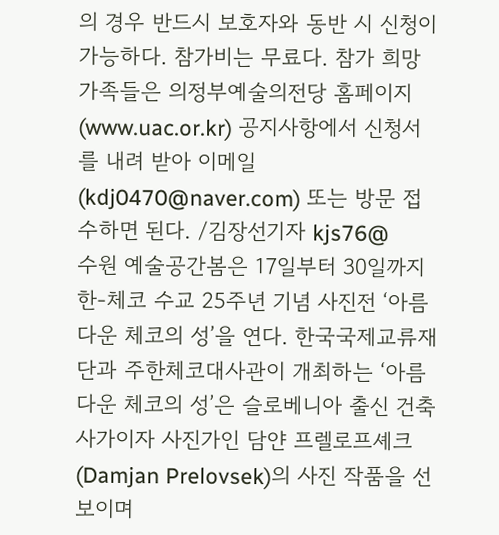의 경우 반드시 보호자와 동반 시 신청이 가능하다. 참가비는 무료다. 참가 희망 가족들은 의정부예술의전당 홈페이지(www.uac.or.kr) 공지사항에서 신청서를 내려 받아 이메일(kdj0470@naver.com) 또는 방문 접수하면 된다. /김장선기자 kjs76@
수원 예술공간봄은 17일부터 30일까지 한-체코 수교 25주년 기념 사진전 ‘아름다운 체코의 성’을 연다. 한국국제교류재단과 주한체코대사관이 개최하는 ‘아름다운 체코의 성’은 슬로베니아 출신 건축사가이자 사진가인 담얀 프렐로프셰크(Damjan Prelovsek)의 사진 작품을 선보이며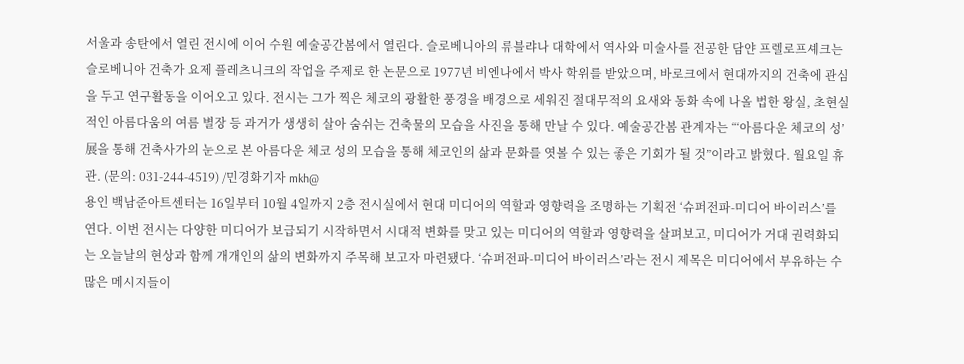서울과 송탄에서 열린 전시에 이어 수원 예술공간봄에서 열린다. 슬로베니아의 류블랴나 대학에서 역사와 미술사를 전공한 담얀 프렐로프셰크는 슬로베니아 건축가 요제 플레츠니크의 작업을 주제로 한 논문으로 1977년 비엔나에서 박사 학위를 받았으며, 바로크에서 현대까지의 건축에 관심을 두고 연구활동을 이어오고 있다. 전시는 그가 찍은 체코의 광활한 풍경을 배경으로 세워진 절대무적의 요새와 동화 속에 나올 법한 왕실, 초현실적인 아름다움의 여름 별장 등 과거가 생생히 살아 숨쉬는 건축물의 모습을 사진을 통해 만날 수 있다. 예술공간봄 관계자는 “‘아름다운 체코의 성’展을 통해 건축사가의 눈으로 본 아름다운 체코 성의 모습을 통해 체코인의 삶과 문화를 엿볼 수 있는 좋은 기회가 될 것”이라고 밝혔다. 월요일 휴관. (문의: 031-244-4519) /민경화기자 mkh@
용인 백남준아트센터는 16일부터 10월 4일까지 2층 전시실에서 현대 미디어의 역할과 영향력을 조명하는 기획전 ‘슈퍼전파-미디어 바이러스’를 연다. 이번 전시는 다양한 미디어가 보급되기 시작하면서 시대적 변화를 맞고 있는 미디어의 역할과 영향력을 살펴보고, 미디어가 거대 권력화되는 오늘날의 현상과 함께 개개인의 삶의 변화까지 주목해 보고자 마련됐다. ‘슈퍼전파-미디어 바이러스’라는 전시 제목은 미디어에서 부유하는 수많은 메시지들이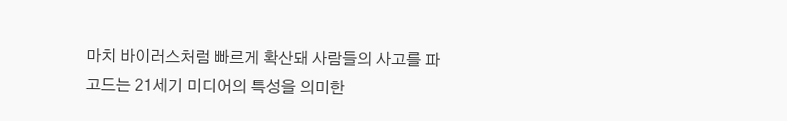마치 바이러스처럼 빠르게 확산돼 사람들의 사고를 파고드는 21세기 미디어의 특성을 의미한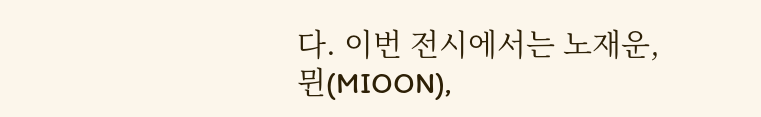다. 이번 전시에서는 노재운, 뮌(MIOON),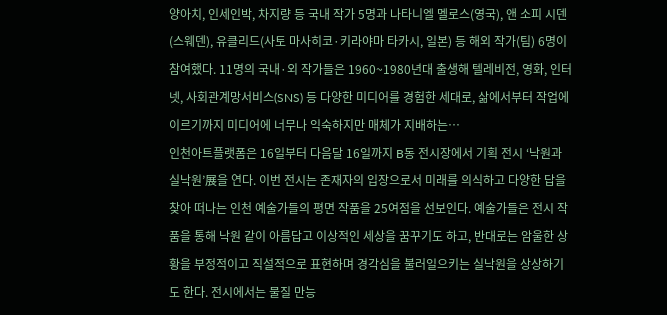양아치, 인세인박, 차지량 등 국내 작가 5명과 나타니엘 멜로스(영국), 앤 소피 시덴(스웨덴), 유클리드(사토 마사히코·키라야마 타카시, 일본) 등 해외 작가(팀) 6명이 참여했다. 11명의 국내·외 작가들은 1960~1980년대 출생해 텔레비전, 영화, 인터넷, 사회관계망서비스(SNS) 등 다양한 미디어를 경험한 세대로, 삶에서부터 작업에 이르기까지 미디어에 너무나 익숙하지만 매체가 지배하는…
인천아트플랫폼은 16일부터 다음달 16일까지 B동 전시장에서 기획 전시 ‘낙원과 실낙원’展을 연다. 이번 전시는 존재자의 입장으로서 미래를 의식하고 다양한 답을 찾아 떠나는 인천 예술가들의 평면 작품을 25여점을 선보인다. 예술가들은 전시 작품을 통해 낙원 같이 아름답고 이상적인 세상을 꿈꾸기도 하고, 반대로는 암울한 상황을 부정적이고 직설적으로 표현하며 경각심을 불러일으키는 실낙원을 상상하기도 한다. 전시에서는 물질 만능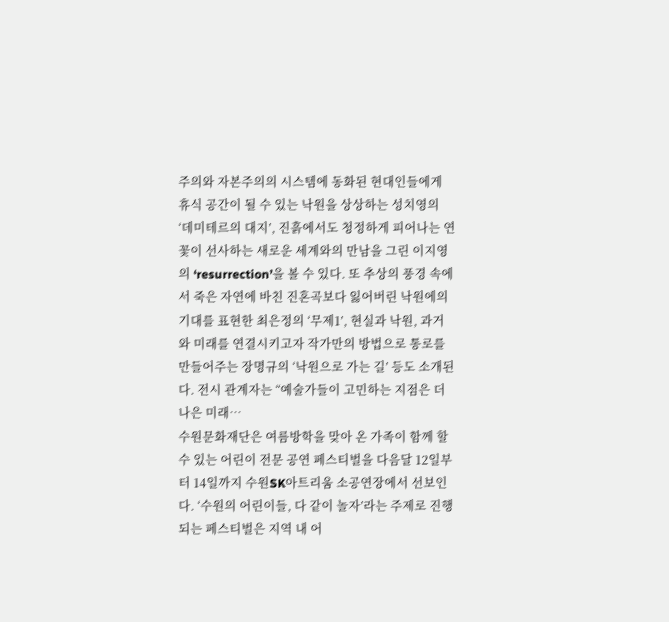주의와 자본주의의 시스템에 동화된 현대인들에게 휴식 공간이 될 수 있는 낙원을 상상하는 성치영의 ‘데미테르의 대지’, 진흙에서도 청정하게 피어나는 연꽃이 선사하는 새로운 세계와의 만남을 그린 이지영의 ‘resurrection’을 볼 수 있다. 또 추상의 풍경 속에서 죽은 자연에 바친 진혼곡보다 잃어버린 낙원에의 기대를 표현한 최은정의 ‘무제1’, 현실과 낙원, 과거와 미래를 연결시키고자 작가만의 방법으로 통로를 만들어주는 장명규의 ‘낙원으로 가는 길’ 등도 소개된다. 전시 관계자는 “예술가들이 고민하는 지점은 더 나은 미래…
수원문화재단은 여름방학을 맞아 온 가족이 함께 할 수 있는 어린이 전문 공연 페스티벌을 다음달 12일부터 14일까지 수원SK아트리움 소공연장에서 선보인다. ‘수원의 어린이들, 다 같이 놀자’라는 주제로 진행되는 페스티벌은 지역 내 어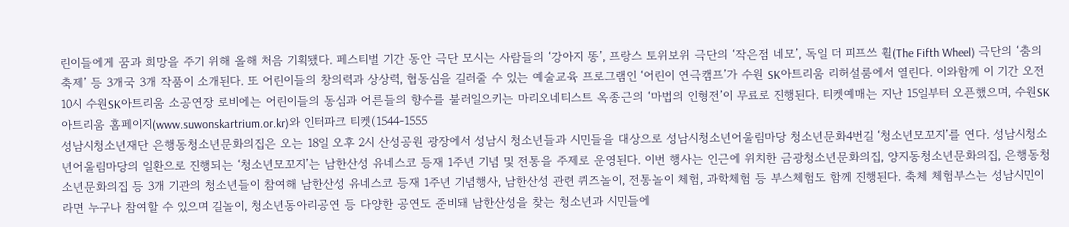린이들에게 꿈과 희망을 주기 위해 올해 처음 기획됐다. 페스티벌 기간 동안 극단 모시는 사람들의 ‘강아지 똥’, 프랑스 토위보위 극단의 ‘작은점 네모’, 독일 더 피프쓰 휠(The Fifth Wheel) 극단의 ‘춤의 축제’ 등 3개국 3개 작품이 소개된다. 또 어린이들의 창의력과 상상력, 협동심을 길러줄 수 있는 예술교육 프로그램인 ‘어린이 연극캠프’가 수원 SK아트리움 리허설룸에서 열린다. 이와함께 이 기간 오전 10시 수원SK아트리움 소공연장 로비에는 어린이들의 동심과 어른들의 향수를 불러일으키는 마리오네티스트 옥종근의 ‘마법의 인형전’이 무료로 진행된다. 티켓예매는 지난 15일부터 오픈했으며, 수원SK아트리움 홈페이지(www.suwonskartrium.or.kr)와 인터파크 티켓(1544-1555
성남시청소년재단 은행동청소년문화의집은 오는 18일 오후 2시 산성공원 광장에서 성남시 청소년들과 시민들을 대상으로 성남시청소년어울림마당 청소년문화4번길 ‘청소년모꼬지’를 연다. 성남시청소년어울림마당의 일환으로 진행되는 ‘청소년모꼬지’는 남한산성 유네스코 등재 1주년 기념 및 전통을 주제로 운영된다. 이번 행사는 인근에 위치한 금광청소년문화의집, 양지동청소년문화의집, 은행동청소년문화의집 등 3개 기관의 청소년들이 참여해 남한산성 유네스코 등재 1주년 기념행사, 남한산성 관련 퀴즈놀이, 전통놀이 체험, 과학체험 등 부스체험도 함께 진행된다. 축체 체험부스는 성남시민이라면 누구나 참여할 수 있으며 길놀이, 청소년동아리공연 등 다양한 공연도 준비돼 남한산성을 찾는 청소년과 시민들에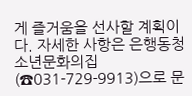게 즐거움을 선사할 계획이다. 자세한 사항은 은행동청소년문화의집(☎031-729-9913)으로 문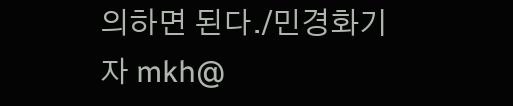의하면 된다./민경화기자 mkh@